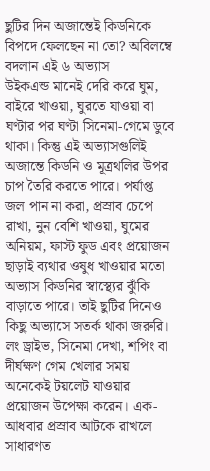ছুটির দিন অজান্তেই কিডনিকে বিপদে ফেলছেন না তো? অবিলম্বে বদলান এই ৬ অভ্যাস
উইকএন্ড মানেই দেরি করে ঘুম, বাইরে খাওয়া, ঘুরতে যাওয়া বা ঘণ্টার পর ঘণ্টা সিনেমা-গেমে ডুবে থাকা। কিন্তু এই অভ্যাসগুলিই অজান্তে কিডনি ও মূত্রথলির উপর চাপ তৈরি করতে পারে। পর্যাপ্ত জল পান না করা, প্রস্রাব চেপে রাখা, নুন বেশি খাওয়া, ঘুমের অনিয়ম, ফাস্ট ফুড এবং প্রয়োজন ছাড়াই ব্যথার ওষুধ খাওয়ার মতো অভ্যাস কিডনির স্বাস্থ্যের ঝুঁকি বাড়াতে পারে। তাই ছুটির দিনেও কিছু অভ্যাসে সতর্ক থাকা জরুরি।
লং ড্রাইভ, সিনেমা দেখা, শপিং বা দীর্ঘক্ষণ গেম খেলার সময় অনেকেই টয়লেট যাওয়ার প্রয়োজন উপেক্ষা করেন। এক-আধবার প্রস্রাব আটকে রাখলে সাধারণত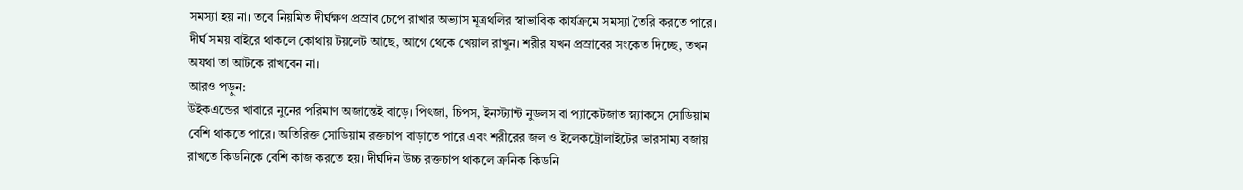সমস্যা হয় না। তবে নিয়মিত দীর্ঘক্ষণ প্রস্রাব চেপে রাখার অভ্যাস মূত্রথলির স্বাভাবিক কার্যক্রমে সমস্যা তৈরি করতে পারে। দীর্ঘ সময় বাইরে থাকলে কোথায় টয়লেট আছে, আগে থেকে খেয়াল রাখুন। শরীর যখন প্রস্রাবের সংকেত দিচ্ছে, তখন অযথা তা আটকে রাখবেন না।
আরও পড়ুন:
উইকএন্ডের খাবারে নুনের পরিমাণ অজান্তেই বাড়ে। পিৎজা, চিপস, ইনস্ট্যান্ট নুডলস বা প্যাকেটজাত স্ন্যাকসে সোডিয়াম বেশি থাকতে পারে। অতিরিক্ত সোডিয়াম রক্তচাপ বাড়াতে পারে এবং শরীরের জল ও ইলেকট্রোলাইটের ভারসাম্য বজায় রাখতে কিডনিকে বেশি কাজ করতে হয়। দীর্ঘদিন উচ্চ রক্তচাপ থাকলে ক্রনিক কিডনি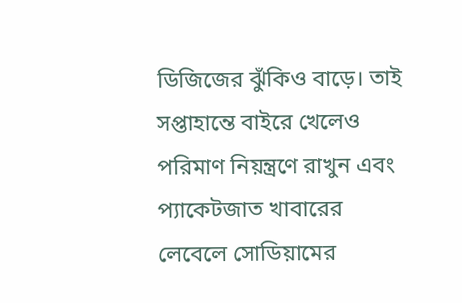ডিজিজের ঝুঁকিও বাড়ে। তাই সপ্তাহান্তে বাইরে খেলেও পরিমাণ নিয়ন্ত্রণে রাখুন এবং প্যাকেটজাত খাবারের লেবেলে সোডিয়ামের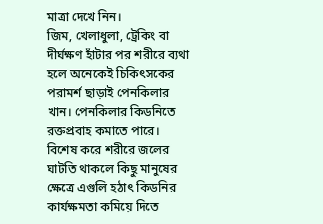মাত্রা দেখে নিন।
জিম, খেলাধুলা, ট্রেকিং বা দীর্ঘক্ষণ হাঁটার পর শরীরে ব্যথা হলে অনেকেই চিকিৎসকের পরামর্শ ছাড়াই পেনকিলার খান। পেনকিলার কিডনিতে রক্তপ্রবাহ কমাতে পারে। বিশেষ করে শরীরে জলের ঘাটতি থাকলে কিছু মানুষের ক্ষেত্রে এগুলি হঠাৎ কিডনির কার্যক্ষমতা কমিয়ে দিতে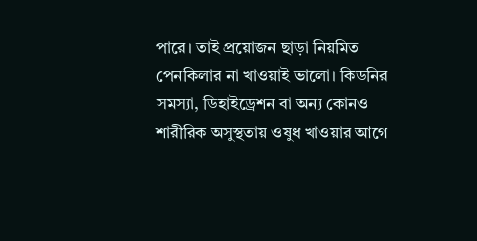পারে। তাই প্রয়োজন ছাড়া নিয়মিত পেনকিলার না খাওয়াই ভালো। কিডনির সমস্যা, ডিহাইড্রেশন বা অন্য কোনও শারীরিক অসুস্থতায় ওষুধ খাওয়ার আগে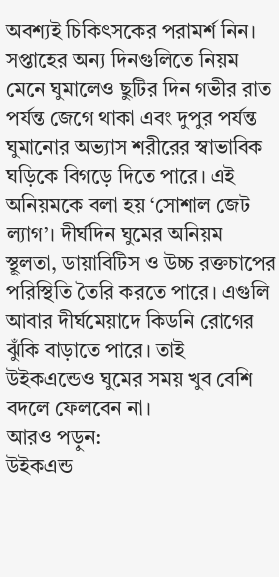অবশ্যই চিকিৎসকের পরামর্শ নিন।
সপ্তাহের অন্য দিনগুলিতে নিয়ম মেনে ঘুমালেও ছুটির দিন গভীর রাত পর্যন্ত জেগে থাকা এবং দুপুর পর্যন্ত ঘুমানোর অভ্যাস শরীরের স্বাভাবিক ঘড়িকে বিগড়ে দিতে পারে। এই অনিয়মকে বলা হয় ‘সোশাল জেট ল্যাগ’। দীর্ঘদিন ঘুমের অনিয়ম স্থূলতা, ডায়াবিটিস ও উচ্চ রক্তচাপের পরিস্থিতি তৈরি করতে পারে। এগুলি আবার দীর্ঘমেয়াদে কিডনি রোগের ঝুঁকি বাড়াতে পারে। তাই উইকএন্ডেও ঘুমের সময় খুব বেশি বদলে ফেলবেন না।
আরও পড়ুন:
উইকএন্ড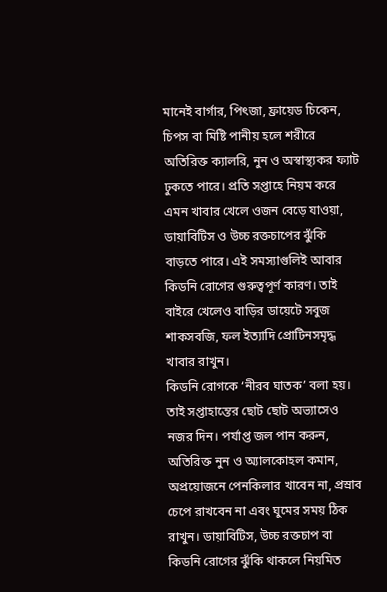মানেই বার্গার, পিৎজা, ফ্রায়েড চিকেন, চিপস বা মিষ্টি পানীয় হলে শরীরে অতিরিক্ত ক্যালরি, নুন ও অস্বাস্থ্যকর ফ্যাট ঢুকতে পারে। প্রতি সপ্তাহে নিয়ম করে এমন খাবার খেলে ওজন বেড়ে যাওয়া, ডায়াবিটিস ও উচ্চ রক্তচাপের ঝুঁকি বাড়তে পারে। এই সমস্যাগুলিই আবার কিডনি রোগের গুরুত্বপূর্ণ কারণ। তাই বাইরে খেলেও বাড়ির ডায়েটে সবুজ শাকসবজি, ফল ইত্যাদি প্রোটিনসমৃদ্ধ খাবার রাখুন।
কিডনি রোগকে ‘নীরব ঘাতক’ বলা হয়। তাই সপ্তাহান্তের ছোট ছোট অভ্যাসেও নজর দিন। পর্যাপ্ত জল পান করুন, অতিরিক্ত নুন ও অ্যালকোহল কমান, অপ্রয়োজনে পেনকিলার খাবেন না, প্রস্রাব চেপে রাখবেন না এবং ঘুমের সময় ঠিক রাখুন। ডায়াবিটিস, উচ্চ রক্তচাপ বা কিডনি রোগের ঝুঁকি থাকলে নিয়মিত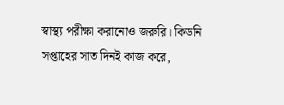স্বাস্থ্য পরীক্ষা করানোও জরুরি। কিডনি সপ্তাহের সাত দিনই কাজ করে,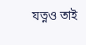যত্নও তাই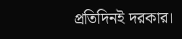প্রতিদিনই দরকার।